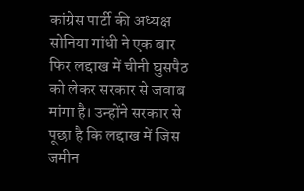कांग्रेस पार्टी की अध्यक्ष सोनिया गांधी ने एक बार फिर लद्दाख में चीनी घुसपैठ को लेकर सरकार से जवाब मांगा है। उन्होंने सरकार से पूछा है कि लद्दाख में जिस जमीन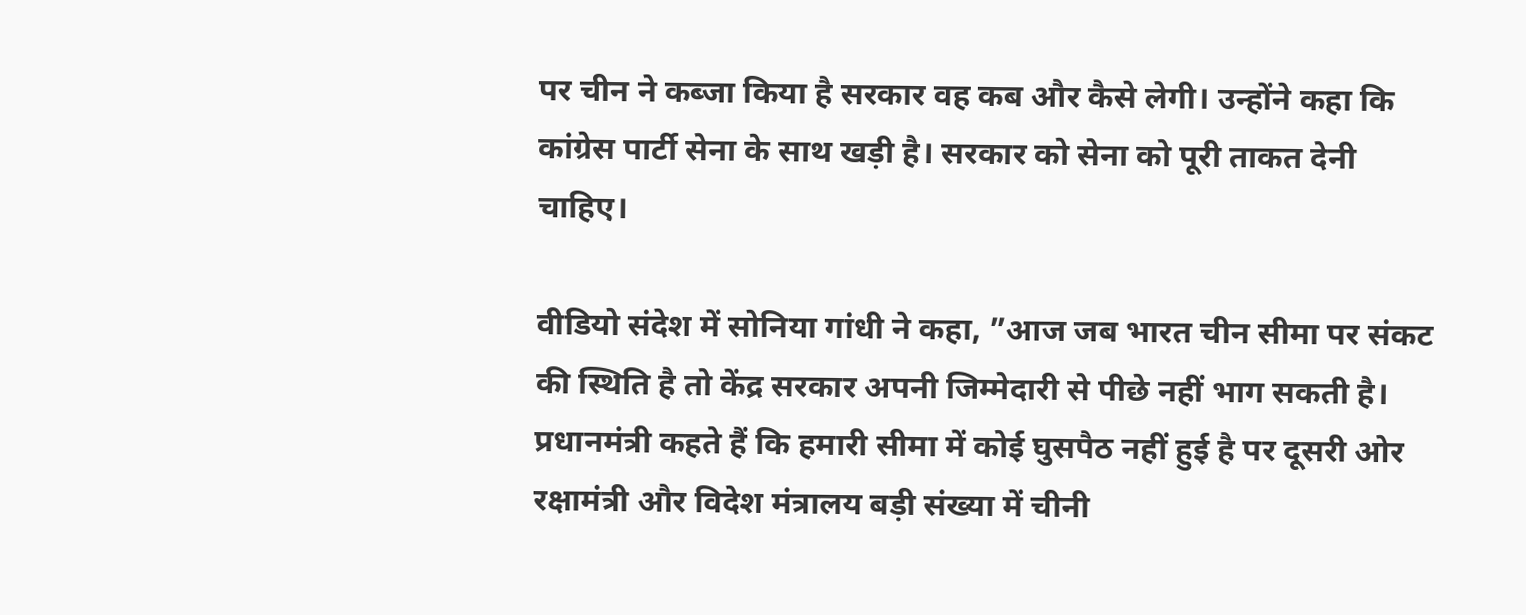पर चीन ने कब्जा किया है सरकार वह कब और कैसे लेगी। उन्होंने कहा कि कांग्रेस पार्टी सेना के साथ खड़ी है। सरकार को सेना को पूरी ताकत देनी चाहिए।

वीडियो संदेश में सोनिया गांधी ने कहा, ”आज जब भारत चीन सीमा पर संकट की स्थिति है तो केंद्र सरकार अपनी जिम्मेदारी से पीछे नहीं भाग सकती है। प्रधानमंत्री कहते हैं कि हमारी सीमा में कोई घुसपैठ नहीं हुई है पर दूसरी ओर रक्षामंत्री और विदेश मंत्रालय बड़ी संख्या में चीनी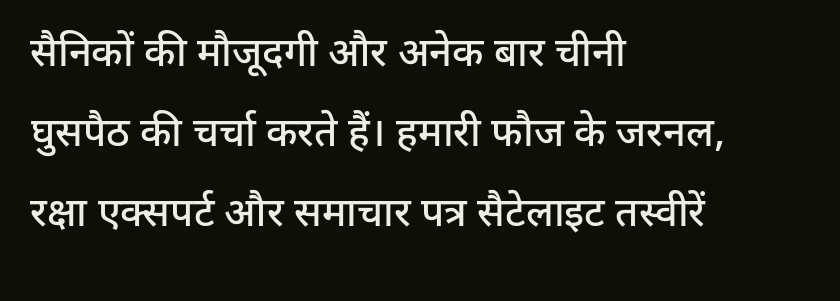सैनिकों की मौजूदगी और अनेक बार चीनी घुसपैठ की चर्चा करते हैं। हमारी फौज के जरनल, रक्षा एक्सपर्ट और समाचार पत्र सैटेलाइट तस्वीरें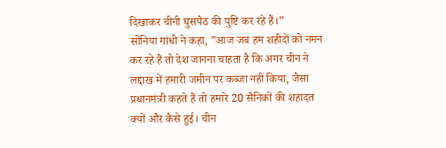दिखाकर चीनी घुसपैठ की पुष्टि कर रहे हैं।”
सोनिया गांधी ने कहा, ”आज जब हम शहीदों को नमन कर रहे हैं तो देश जानना चाहता है कि अगर चीन ने लद्दाख में हमारी जमीन पर कब्जा नहीं किया, जैसा प्रधानमंत्री कहते हैं तो हमारे 20 सैनिकों की शहादत क्यों और कैसे हुई। चीन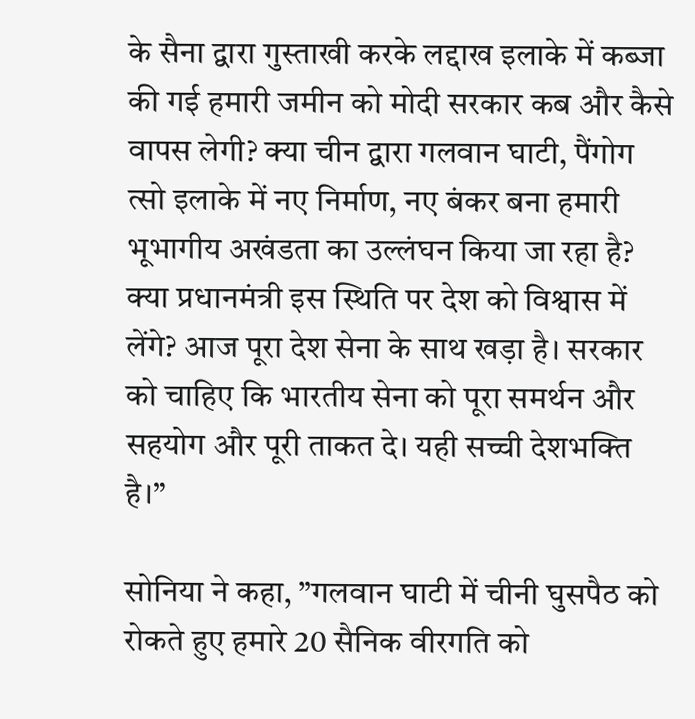के सैना द्वारा गुस्ताखी करके लद्दाख इलाके में कब्जा की गई हमारी जमीन को मोदी सरकार कब और कैसे वापस लेगी? क्या चीन द्वारा गलवान घाटी, पैंगोग त्सो इलाके में नए निर्माण, नए बंकर बना हमारी भूभागीय अखंडता का उल्लंघन किया जा रहा है? क्या प्रधानमंत्री इस स्थिति पर देश को विश्वास में लेंगे? आज पूरा देश सेना के साथ खड़ा है। सरकार को चाहिए कि भारतीय सेना को पूरा समर्थन और सहयोग और पूरी ताकत दे। यही सच्ची देशभक्ति है।”

सोनिया ने कहा, ”गलवान घाटी में चीनी घुसपैठ को रोकते हुए हमारे 20 सैनिक वीरगति को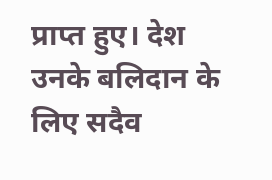प्राप्त हुए। देश उनके बलिदान के लिए सदैव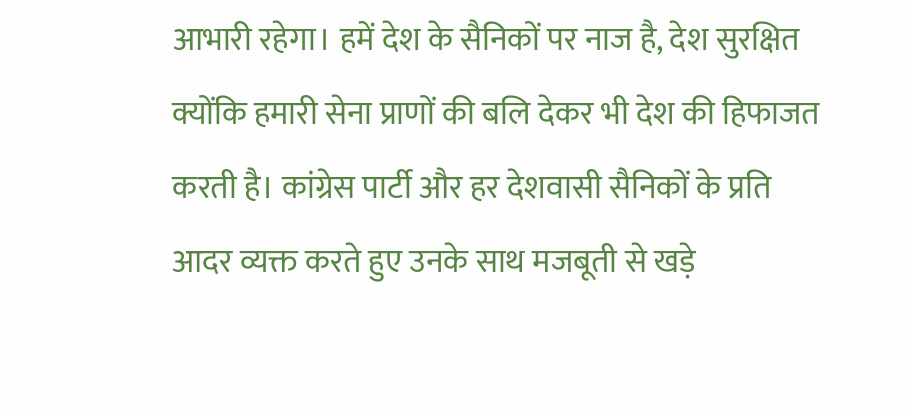आभारी रहेगा। हमें देश के सैनिकों पर नाज है, देश सुरक्षित क्योंकि हमारी सेना प्राणों की बलि देकर भी देश की हिफाजत करती है। कांग्रेस पार्टी और हर देशवासी सैनिकों के प्रति आदर व्यक्त करते हुए उनके साथ मजबूती से खड़े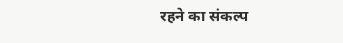रहने का संकल्प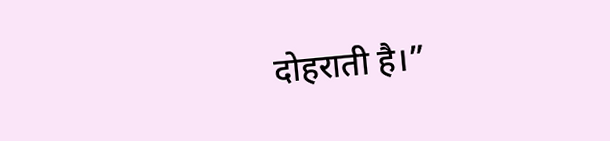दोहराती है।”